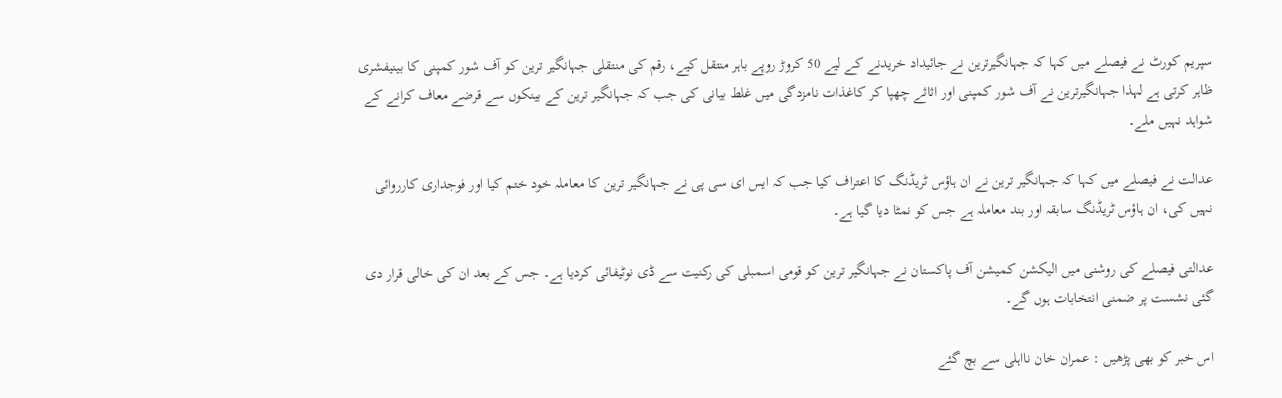سپریم کورٹ نے فیصلے میں کہا کہ جہانگیرترین نے جائیداد خریدنے کے لیے 50 کروڑ روپے باہر منتقل کیے، رقم کی منتقلی جہانگیر ترین کو آف شور کمپنی کا بینیفشری ظاہر کرتی ہے لہذا جہانگیرترین نے آف شور کمپنی اور اثاثے چھپا کر کاغذات نامزدگی میں غلط بیانی کی جب کہ جہانگیر ترین کے بینکوں سے قرضے معاف کرانے کے شواہد نہیں ملے۔

عدالت نے فیصلے میں کہا کہ جہانگیر ترین نے ان ہاؤس ٹریڈنگ کا اعتراف کیا جب کہ ایس ای سی پی نے جہانگیر ترین کا معاملہ خود ختم کیا اور فوجداری کارروائی نہیں کی، ان ہاؤس ٹریڈنگ سابقہ اور بند معاملہ ہے جس کو نمٹا دیا گیا ہے۔

عدالتی فیصلے کی روشنی میں الیکشن کمیشن آف پاکستان نے جہانگیر ترین کو قومی اسمبلی کی رکنیت سے ڈی نوٹیفائی کردیا ہے۔ جس کے بعد ان کی خالی قرار دی گئی نشست پر ضمنی انتخابات ہوں گے۔

اس خبر کو بھی پڑھیں : عمران خان نااہلی سے بچ گئے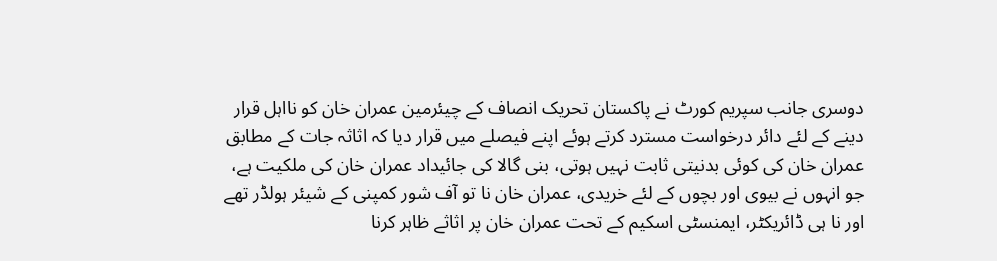دوسری جانب سپریم کورٹ نے پاکستان تحریک انصاف کے چیئرمین عمران خان کو نااہل قرار دینے کے لئے دائر درخواست مسترد کرتے ہوئے اپنے فیصلے میں قرار دیا کہ اثاثہ جات کے مطابق عمران خان کی کوئی بدنیتی ثابت نہیں ہوتی، بنی گالا کی جائیداد عمران خان کی ملکیت ہے، جو انہوں نے بیوی اور بچوں کے لئے خریدی، عمران خان نا تو آف شور کمپنی کے شیئر ہولڈر تھے اور نا ہی ڈائریکٹر، ایمنسٹی اسکیم کے تحت عمران خان پر اثاثے ظاہر کرنا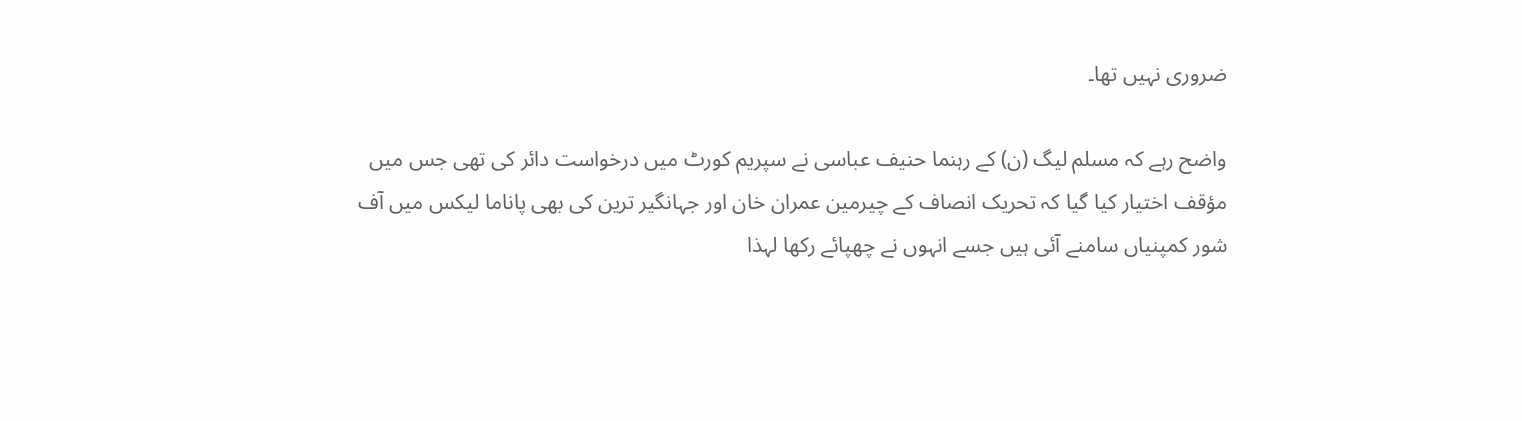ضروری نہیں تھا۔

واضح رہے کہ مسلم لیگ (ن) کے رہنما حنیف عباسی نے سپریم کورٹ میں درخواست دائر کی تھی جس میں مؤقف اختیار کیا گیا کہ تحریک انصاف کے چیرمین عمران خان اور جہانگیر ترین کی بھی پاناما لیکس میں آف شور کمپنیاں سامنے آئی ہیں جسے انہوں نے چھپائے رکھا لہذا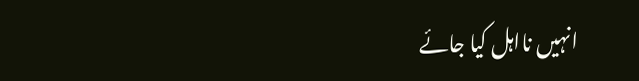انہیں نااہل کیا جائے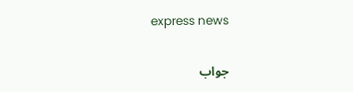express news

جواب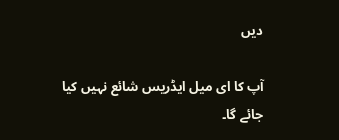دیں

آپ کا ای میل ایڈریس شائع نہیں کیا جائے گا۔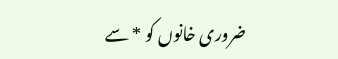ضروری خانوں کو * سے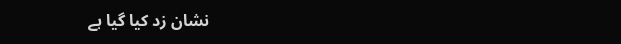نشان زد کیا گیا ہے